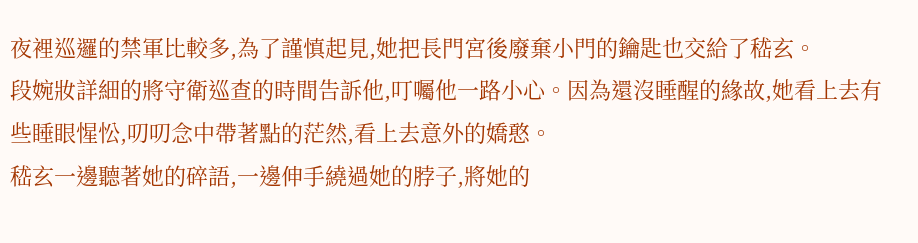夜裡巡邏的禁軍比較多,為了謹慎起見,她把長門宮後廢棄小門的鑰匙也交給了嵇玄。
段婉妝詳細的將守衛巡查的時間告訴他,叮囑他一路小心。因為還沒睡醒的緣故,她看上去有些睡眼惺忪,叨叨念中帶著點的茫然,看上去意外的嬌憨。
嵇玄一邊聽著她的碎語,一邊伸手繞過她的脖子,將她的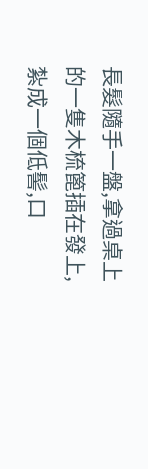長髮隨手一盤,拿過桌上的一隻木梳篦插在發上,紮成一個低髻,口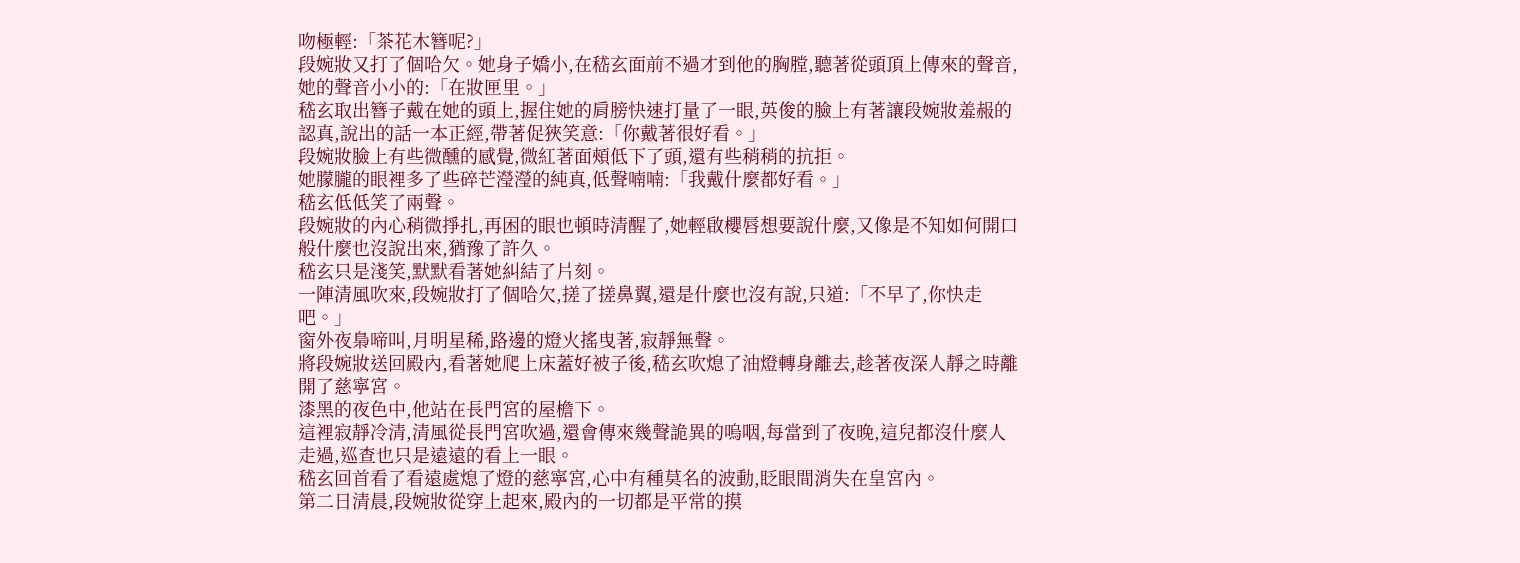吻極輕:「茶花木簪呢?」
段婉妝又打了個哈欠。她身子嬌小,在嵇玄面前不過才到他的胸膛,聽著從頭頂上傳來的聲音,她的聲音小小的:「在妝匣里。」
嵇玄取出簪子戴在她的頭上,握住她的肩膀快速打量了一眼,英俊的臉上有著讓段婉妝羞赧的認真,說出的話一本正經,帶著促狹笑意:「你戴著很好看。」
段婉妝臉上有些微醺的感覺,微紅著面頰低下了頭,還有些稍稍的抗拒。
她朦朧的眼裡多了些碎芒瀅瀅的純真,低聲喃喃:「我戴什麼都好看。」
嵇玄低低笑了兩聲。
段婉妝的內心稍微掙扎,再困的眼也頓時清醒了,她輕啟櫻唇想要說什麼,又像是不知如何開口般什麼也沒說出來,猶豫了許久。
嵇玄只是淺笑,默默看著她糾結了片刻。
一陣清風吹來,段婉妝打了個哈欠,搓了搓鼻翼,還是什麼也沒有說,只道:「不早了,你快走吧。」
窗外夜梟啼叫,月明星稀,路邊的燈火搖曳著,寂靜無聲。
將段婉妝送回殿內,看著她爬上床蓋好被子後,嵇玄吹熄了油燈轉身離去,趁著夜深人靜之時離開了慈寧宮。
漆黑的夜色中,他站在長門宮的屋檐下。
這裡寂靜冷清,清風從長門宮吹過,還會傳來幾聲詭異的嗚咽,每當到了夜晚,這兒都沒什麼人走過,巡查也只是遠遠的看上一眼。
嵇玄回首看了看遠處熄了燈的慈寧宮,心中有種莫名的波動,眨眼間消失在皇宮內。
第二日清晨,段婉妝從穿上起來,殿內的一切都是平常的摸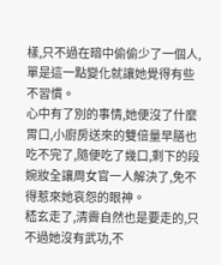樣,只不過在暗中偷偷少了一個人,單是這一點變化就讓她覺得有些不習慣。
心中有了別的事情,她便沒了什麼胃口,小廚房送來的雙倍量早膳也吃不完了,隨便吃了幾口,剩下的段婉妝全讓周女官一人解決了,免不得惹來她哀怨的眼神。
嵇玄走了,清霽自然也是要走的,只不過她沒有武功,不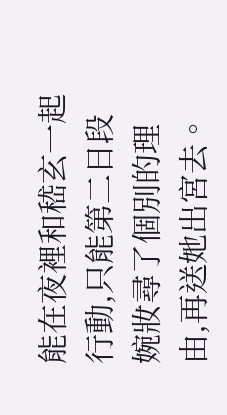能在夜裡和嵇玄一起行動,只能第二日段婉妝尋了個別的理由,再送她出宮去。